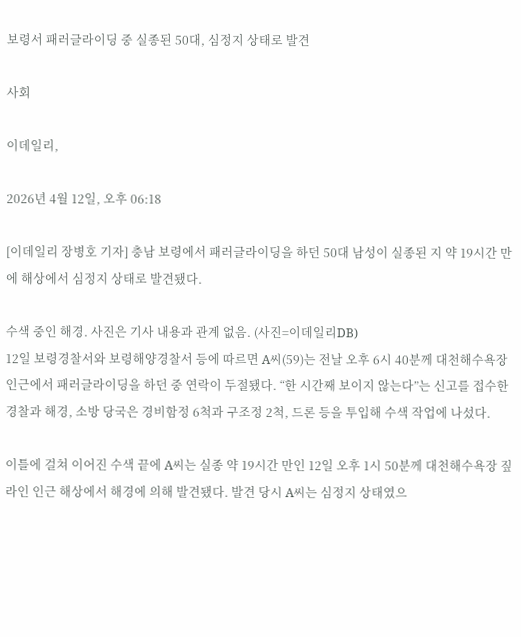보령서 패러글라이딩 중 실종된 50대, 심정지 상태로 발견

사회

이데일리,

2026년 4월 12일, 오후 06:18

[이데일리 장병호 기자] 충남 보령에서 패러글라이딩을 하던 50대 남성이 실종된 지 약 19시간 만에 해상에서 심정지 상태로 발견됐다.

수색 중인 해경. 사진은 기사 내용과 관계 없음. (사진=이데일리DB)
12일 보령경찰서와 보령해양경찰서 등에 따르면 A씨(59)는 전날 오후 6시 40분께 대천해수욕장 인근에서 패러글라이딩을 하던 중 연락이 두절됐다. “한 시간째 보이지 않는다”는 신고를 접수한 경찰과 해경, 소방 당국은 경비함정 6척과 구조정 2척, 드론 등을 투입해 수색 작업에 나섰다.

이틀에 걸쳐 이어진 수색 끝에 A씨는 실종 약 19시간 만인 12일 오후 1시 50분께 대천해수욕장 짚라인 인근 해상에서 해경에 의해 발견됐다. 발견 당시 A씨는 심정지 상태였으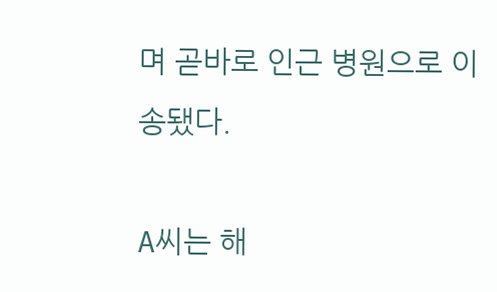며 곧바로 인근 병원으로 이송됐다.

A씨는 해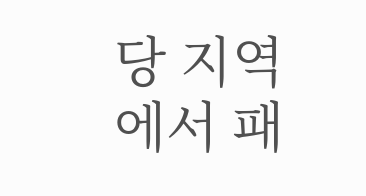당 지역에서 패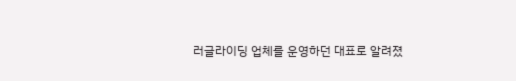러글라이딩 업체를 운영하던 대표로 알려졌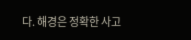다. 해경은 정확한 사고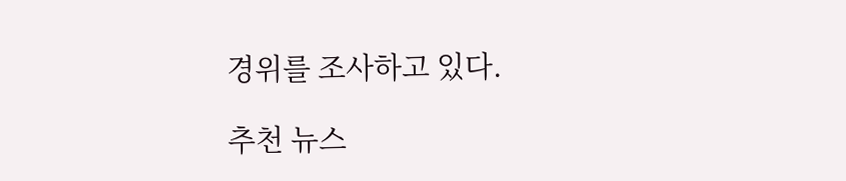경위를 조사하고 있다.

추천 뉴스